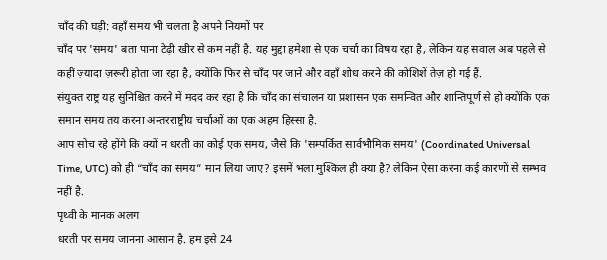चाँद की घड़ी: वहाँ समय भी चलता है अपने नियमों पर
चाँद पर 'समय' बता पाना टेढ़ी खीर से कम नहीं है. यह मुद्दा हमेशा से एक चर्चा का विषय रहा है, लेकिन यह सवाल अब पहले से कहीं ज़्यादा ज़रूरी होता जा रहा है, क्योंकि फिर से चाँद पर जाने और वहाँ शोध करने की कोशिशें तेज़ हो गई हैं.
संयुक्त राष्ट्र यह सुनिश्चित करने में मदद कर रहा है कि चाँद का संचालन या प्रशासन एक समन्वित और शान्तिपूर्ण से हो क्योंकि एक समान समय तय करना अन्तरराष्ट्रीय चर्चाओं का एक अहम हिस्सा है.
आप सोच रहे होंगे कि क्यों न धरती का कोई एक समय, जैसे कि 'सम्पर्कित सार्वभौमिक समय' (Coordinated Universal Time, UTC) को ही “चाँद का समय” मान लिया जाए? इसमें भला मुश्किल ही क्या है? लेकिन ऐसा करना कई कारणों से सम्भव नहीं है.
पृथ्वी के मानक अलग
धरती पर समय जानना आसान है. हम इसे 24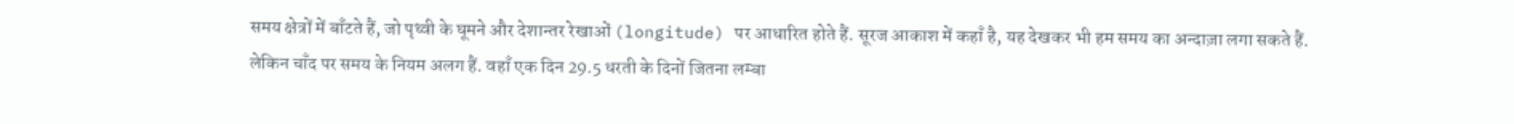समय क्षेत्रों में बाँटते हैं, जो पृथ्वी के घूमने और देशान्तर रेखाओं (longitude) पर आधारित होते हैं. सूरज आकाश में कहाँ है, यह देखकर भी हम समय का अन्दाज़ा लगा सकते हैं.
लेकिन चाँद पर समय के नियम अलग हैं. वहाँ एक दिन 29.5 धरती के दिनों जितना लम्बा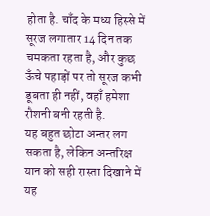होता है. चाँद के मध्य हिस्से में सूरज लगातार 14 दिन तक चमकता रहता है, और कुछ ऊँचे पहाड़ों पर तो सूरज कभी डूबता ही नहीं, वहाँ हमेशा रौशनी बनी रहती है.
यह बहुत छोटा अन्तर लग सकता है, लेकिन अन्तरिक्ष यान को सही रास्ता दिखाने में यह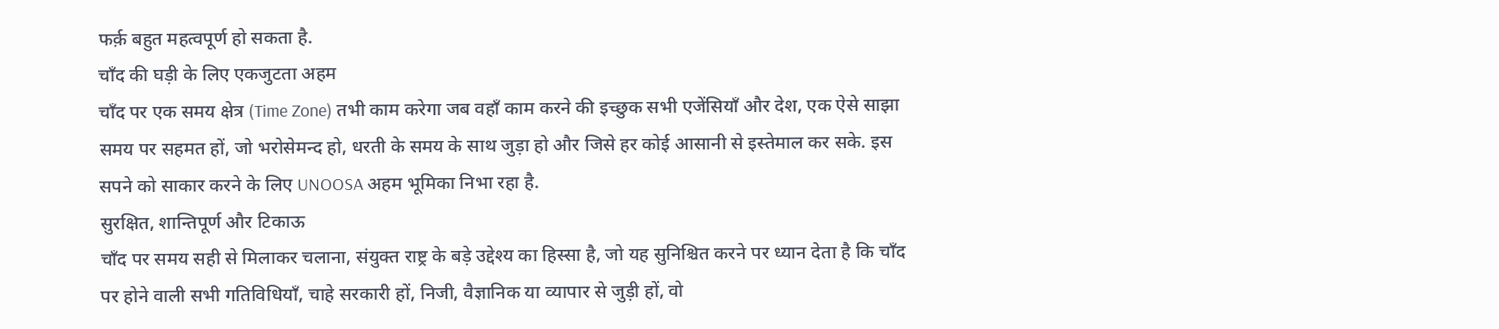फर्क़ बहुत महत्वपूर्ण हो सकता है.
चाँद की घड़ी के लिए एकजुटता अहम
चाँद पर एक समय क्षेत्र (Time Zone) तभी काम करेगा जब वहाँ काम करने की इच्छुक सभी एजेंसियाँ और देश, एक ऐसे साझा समय पर सहमत हों, जो भरोसेमन्द हो, धरती के समय के साथ जुड़ा हो और जिसे हर कोई आसानी से इस्तेमाल कर सके. इस सपने को साकार करने के लिए UNOOSA अहम भूमिका निभा रहा है.
सुरक्षित, शान्तिपूर्ण और टिकाऊ
चाँद पर समय सही से मिलाकर चलाना, संयुक्त राष्ट्र के बड़े उद्देश्य का हिस्सा है, जो यह सुनिश्चित करने पर ध्यान देता है कि चाँद पर होने वाली सभी गतिविधियाँ, चाहे सरकारी हों, निजी, वैज्ञानिक या व्यापार से जुड़ी हों, वो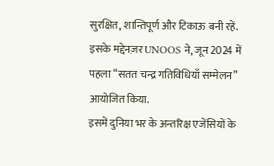सुरक्षित, शान्तिपूर्ण और टिकाऊ बनी रहें.
इसके मद्देनज़र UNOOS ने, जून 2024 में पहला “सतत चन्द्र गतिविधियाँ सम्मेलन” आयोजित किया.
इसमें दुनिया भर के अन्तरिक्ष एजेंसियों के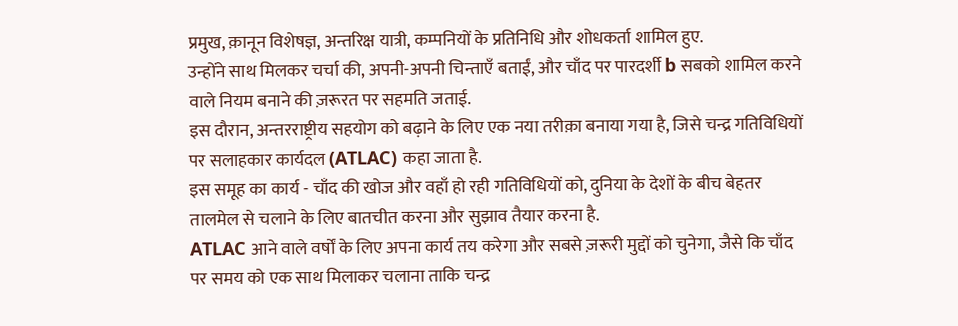प्रमुख, क़ानून विशेषज्ञ, अन्तरिक्ष यात्री, कम्पनियों के प्रतिनिधि और शोधकर्ता शामिल हुए.
उन्होंने साथ मिलकर चर्चा की, अपनी-अपनी चिन्ताएँ बताईं, और चाँद पर पारदर्शी b सबको शामिल करने वाले नियम बनाने की ज़रूरत पर सहमति जताई.
इस दौरान, अन्तरराष्ट्रीय सहयोग को बढ़ाने के लिए एक नया तरीक़ा बनाया गया है, जिसे चन्द्र गतिविधियों पर सलाहकार कार्यदल (ATLAC) कहा जाता है.
इस समूह का कार्य - चाँद की खोज और वहाँ हो रही गतिविधियों को, दुनिया के देशों के बीच बेहतर तालमेल से चलाने के लिए बातचीत करना और सुझाव तैयार करना है.
ATLAC आने वाले वर्षों के लिए अपना कार्य तय करेगा और सबसे ज़रूरी मुद्दों को चुनेगा, जैसे कि चाँद पर समय को एक साथ मिलाकर चलाना ताकि चन्द्र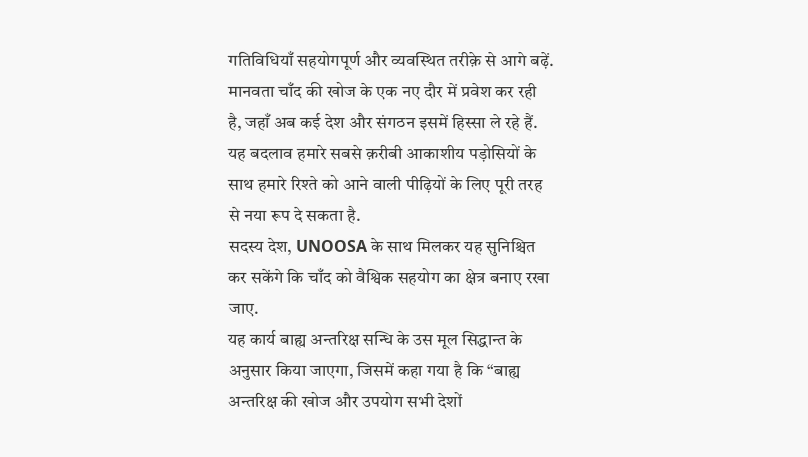गतिविधियाँ सहयोगपूर्ण और व्यवस्थित तरीक़े से आगे बढ़ें.
मानवता चाँद की खोज के एक नए दौर में प्रवेश कर रही है, जहाँ अब कई देश और संगठन इसमें हिस्सा ले रहे हैं.
यह बदलाव हमारे सबसे क़रीबी आकाशीय पड़ोसियों के साथ हमारे रिश्ते को आने वाली पीढ़ियों के लिए पूरी तरह से नया रूप दे सकता है.
सदस्य देश, UNOOSA के साथ मिलकर यह सुनिश्चित कर सकेंगे कि चाँद को वैश्विक सहयोग का क्षेत्र बनाए रखा जाए.
यह कार्य बाह्य अन्तरिक्ष सन्धि के उस मूल सिद्धान्त के अनुसार किया जाएगा, जिसमें कहा गया है कि “बाह्य अन्तरिक्ष की खोज और उपयोग सभी देशों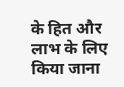के हित और लाभ के लिए किया जाना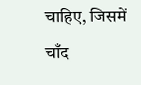चाहिए, जिसमें चाँद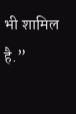भी शामिल है.”